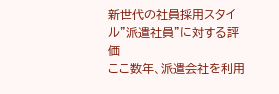新世代の社員採用スタイル”派遣社員”に対する評価
ここ数年、派遣会社を利用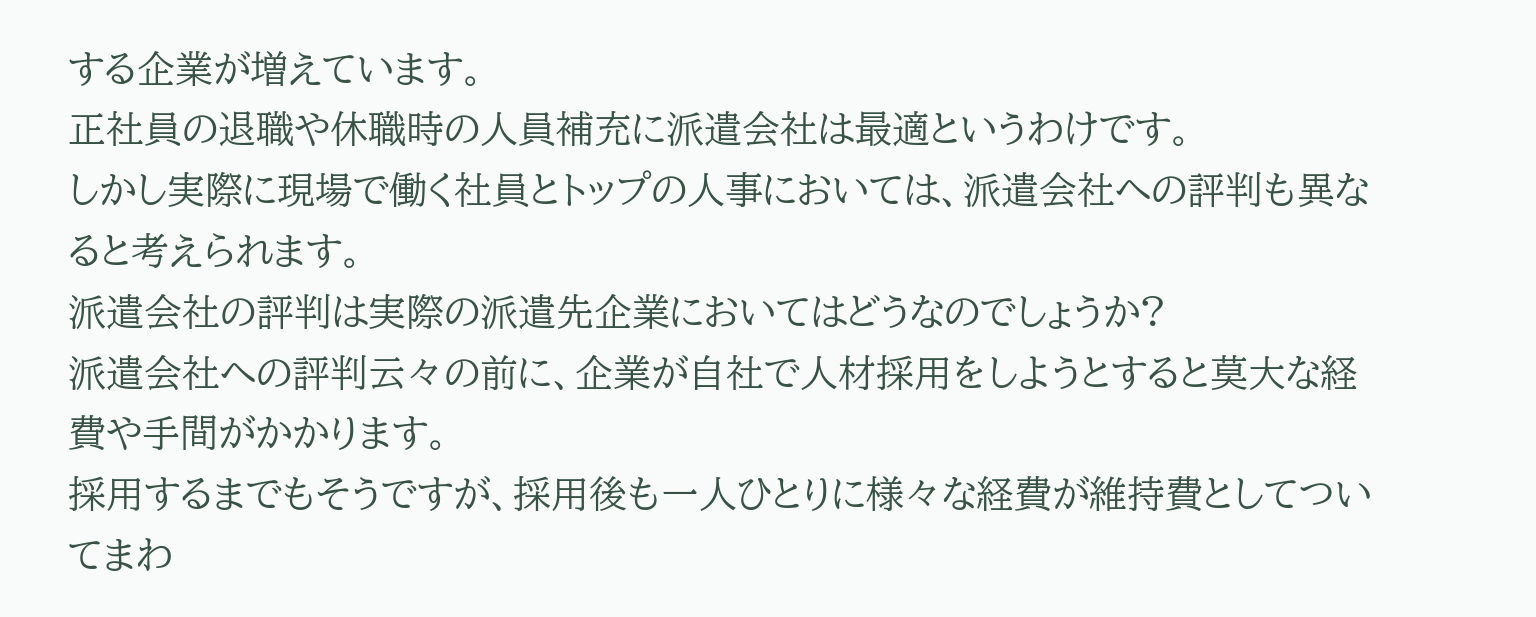する企業が増えています。
正社員の退職や休職時の人員補充に派遣会社は最適というわけです。
しかし実際に現場で働く社員とトップの人事においては、派遣会社への評判も異なると考えられます。
派遣会社の評判は実際の派遣先企業においてはどうなのでしょうか?
派遣会社への評判云々の前に、企業が自社で人材採用をしようとすると莫大な経費や手間がかかります。
採用するまでもそうですが、採用後も一人ひとりに様々な経費が維持費としてついてまわ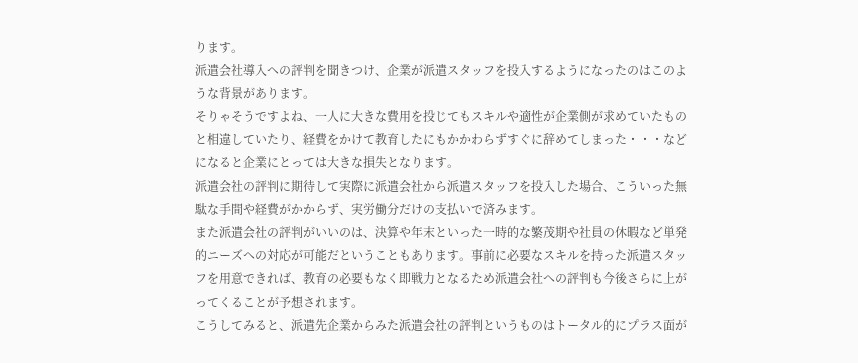ります。
派遣会社導入への評判を聞きつけ、企業が派遣スタッフを投入するようになったのはこのような背景があります。
そりゃそうですよね、一人に大きな費用を投じてもスキルや適性が企業側が求めていたものと相違していたり、経費をかけて教育したにもかかわらずすぐに辞めてしまった・・・などになると企業にとっては大きな損失となります。
派遣会社の評判に期待して実際に派遣会社から派遣スタッフを投入した場合、こういった無駄な手間や経費がかからず、実労働分だけの支払いで済みます。
また派遣会社の評判がいいのは、決算や年末といった一時的な繁茂期や社員の休暇など単発的ニーズへの対応が可能だということもあります。事前に必要なスキルを持った派遣スタッフを用意できれば、教育の必要もなく即戦力となるため派遣会社への評判も今後さらに上がってくることが予想されます。
こうしてみると、派遣先企業からみた派遣会社の評判というものはトータル的にプラス面が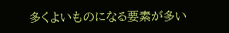多くよいものになる要素が多い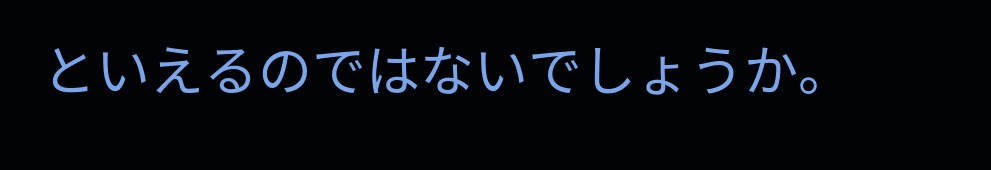といえるのではないでしょうか。